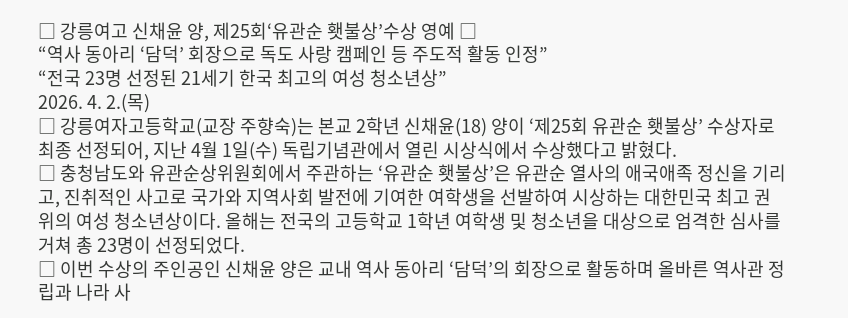□ 강릉여고 신채윤 양, 제25회‘유관순 횃불상’수상 영예 □
“역사 동아리 ‘담덕’ 회장으로 독도 사랑 캠페인 등 주도적 활동 인정”
“전국 23명 선정된 21세기 한국 최고의 여성 청소년상”
2026. 4. 2.(목)
□ 강릉여자고등학교(교장 주향숙)는 본교 2학년 신채윤(18) 양이 ‘제25회 유관순 횃불상’ 수상자로 최종 선정되어, 지난 4월 1일(수) 독립기념관에서 열린 시상식에서 수상했다고 밝혔다.
□ 충청남도와 유관순상위원회에서 주관하는 ‘유관순 횃불상’은 유관순 열사의 애국애족 정신을 기리고, 진취적인 사고로 국가와 지역사회 발전에 기여한 여학생을 선발하여 시상하는 대한민국 최고 권위의 여성 청소년상이다. 올해는 전국의 고등학교 1학년 여학생 및 청소년을 대상으로 엄격한 심사를 거쳐 총 23명이 선정되었다.
□ 이번 수상의 주인공인 신채윤 양은 교내 역사 동아리 ‘담덕’의 회장으로 활동하며 올바른 역사관 정립과 나라 사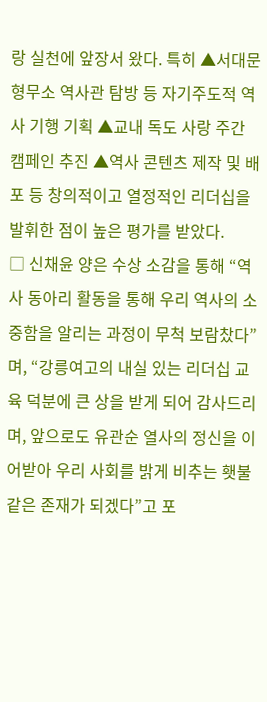랑 실천에 앞장서 왔다. 특히 ▲서대문 형무소 역사관 탐방 등 자기주도적 역사 기행 기획 ▲교내 독도 사랑 주간 캠페인 추진 ▲역사 콘텐츠 제작 및 배포 등 창의적이고 열정적인 리더십을 발휘한 점이 높은 평가를 받았다.
□ 신채윤 양은 수상 소감을 통해 “역사 동아리 활동을 통해 우리 역사의 소중함을 알리는 과정이 무척 보람찼다”며, “강릉여고의 내실 있는 리더십 교육 덕분에 큰 상을 받게 되어 감사드리며, 앞으로도 유관순 열사의 정신을 이어받아 우리 사회를 밝게 비추는 횃불 같은 존재가 되겠다”고 포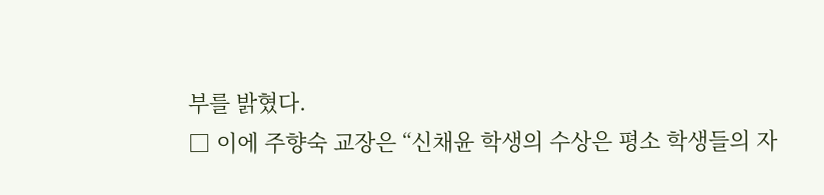부를 밝혔다.
□ 이에 주향숙 교장은 “신채윤 학생의 수상은 평소 학생들의 자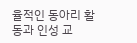율적인 동아리 활동과 인성 교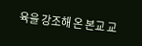육을 강조해 온 본교 교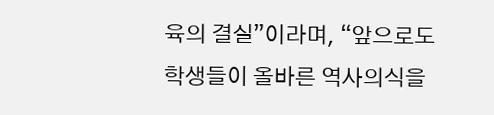육의 결실”이라며, “앞으로도 학생들이 올바른 역사의식을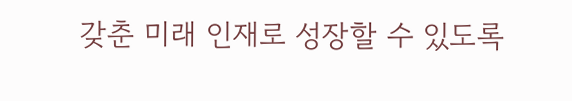갖춘 미래 인재로 성장할 수 있도록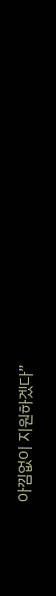아낌없이 지원하겠다”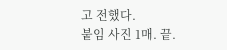고 전했다.
붙임 사진 1매. 끝.